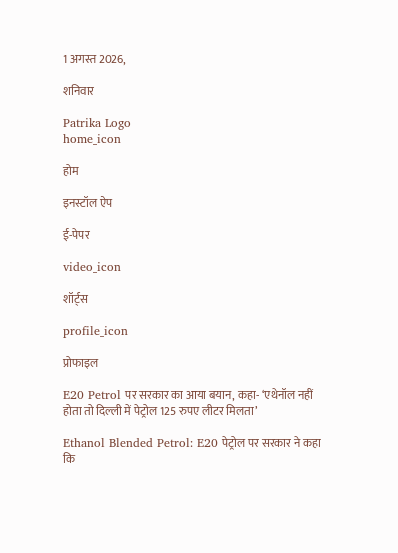1 अगस्त 2026,

शनिवार

Patrika Logo
home_icon

होम

इनस्टॉल ऐप

ई-पेपर

video_icon

शॉर्ट्स

profile_icon

प्रोफाइल

E20 Petrol पर सरकार का आया बयान, कहा- ‘एथेनॉल नहीं होता तो दिल्ली में पेट्रोल 125 रुपए लीटर मिलता’

Ethanol Blended Petrol: E20 पेट्रोल पर सरकार ने कहा कि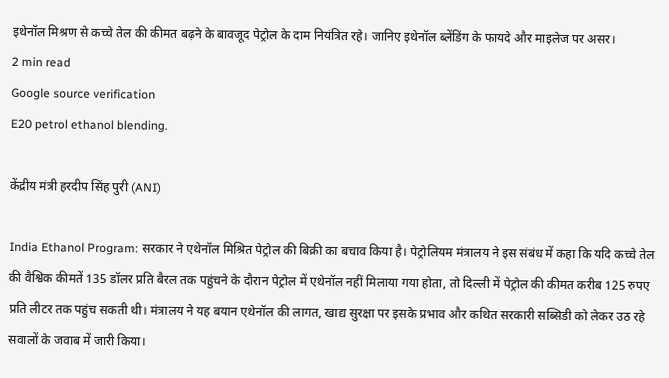इथेनॉल मिश्रण से कच्चे तेल की कीमत बढ़ने के बावजूद पेट्रोल के दाम नियंत्रित रहे। जानिए इथेनॉल ब्लेंडिंग के फायदे और माइलेज पर असर।
2 min read
Google source verification
E20 petrol ethanol blending.

केंद्रीय मंत्री हरदीप सिंह पुरी (ANI)

India Ethanol Program: सरकार ने एथेनॉल मिश्रित पेट्रोल की बिक्री का बचाव किया है। पेट्रोलियम मंत्रालय ने इस संबंध में कहा कि यदि कच्चे तेल की वैश्विक कीमतें 135 डॉलर प्रति बैरल तक पहुंचने के दौरान पेट्रोल में एथेनॉल नहीं मिलाया गया होता, तो दिल्ली में पेट्रोल की कीमत करीब 125 रुपए प्रति लीटर तक पहुंच सकती थी। मंत्रालय ने यह बयान एथेनॉल की लागत, खाद्य सुरक्षा पर इसके प्रभाव और कथित सरकारी सब्सिडी को लेकर उठ रहे सवालों के जवाब में जारी किया।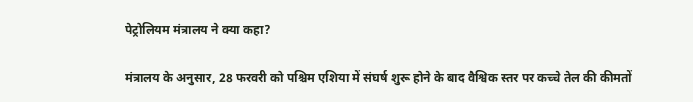पेट्रोलियम मंत्रालय ने क्या कहा?

मंत्रालय के अनुसार, 28 फरवरी को पश्चिम एशिया में संघर्ष शुरू होने के बाद वैश्विक स्तर पर कच्चे तेल की कीमतों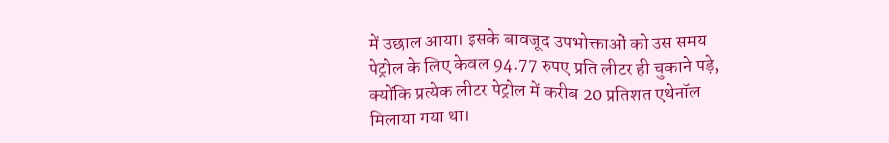में उछाल आया। इसके बावजूद उपभोक्ताओं को उस समय पेट्रोल के लिए केवल 94.77 रुपए प्रति लीटर ही चुकाने पड़े, क्योंकि प्रत्येक लीटर पेट्रोल में करीब 20 प्रतिशत एथेनॉल मिलाया गया था।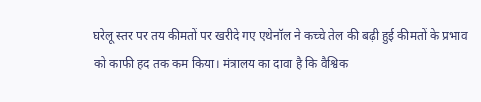घरेलू स्तर पर तय कीमतों पर खरीदे गए एथेनॉल ने कच्चे तेल की बढ़ी हुई कीमतों के प्रभाव को काफी हद तक कम किया। मंत्रालय का दावा है कि वैश्विक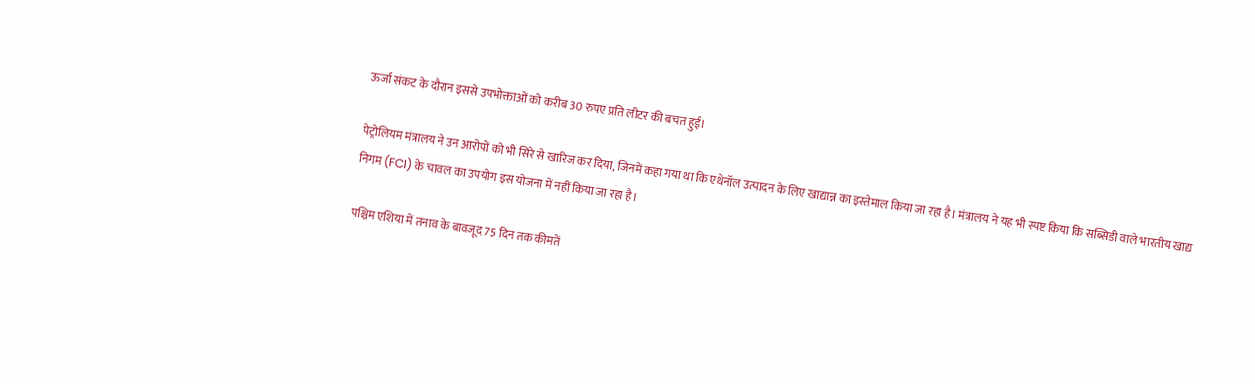ऊर्जा संकट के दौरान इससे उपभोक्ताओं को करीब 30 रुपए प्रति लीटर की बचत हुई।

पेट्रोलियम मंत्रालय ने उन आरोपों को भी सिरे से खारिज कर दिया, जिनमें कहा गया था कि एथेनॉल उत्पादन के लिए खाद्यान्न का इस्तेमाल किया जा रहा है। मंत्रालय ने यह भी स्पष्ट किया कि सब्सिडी वाले भारतीय खाद्य निगम (FCI) के चावल का उपयोग इस योजना में नहीं किया जा रहा है।

पश्चिम एशिया में तनाव के बावजूद 75 दिन तक कीमतें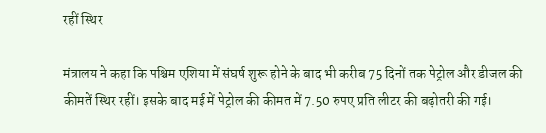रहीं स्थिर

मंत्रालय ने कहा कि पश्चिम एशिया में संघर्ष शुरू होने के बाद भी करीब 75 दिनों तक पेट्रोल और डीजल की कीमतें स्थिर रहीं। इसके बाद मई में पेट्रोल की कीमत में 7.50 रुपए प्रति लीटर की बढ़ोतरी की गई।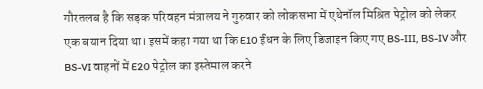गौरतलब है कि सड़क परिवहन मंत्रालय ने गुरुवार को लोकसभा में एथेनॉल मिश्रित पेट्रोल को लेकर एक बयान दिया था। इसमें कहा गया था कि E10 ईंधन के लिए डिजाइन किए गए BS-III, BS-IV और BS-VI वाहनों में E20 पेट्रोल का इस्तेमाल करने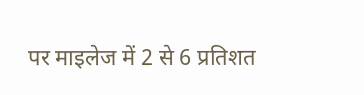पर माइलेज में 2 से 6 प्रतिशत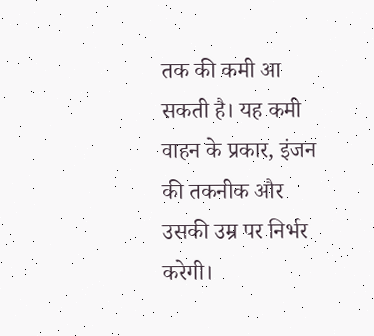तक की कमी आ सकती है। यह कमी वाहन के प्रकार, इंजन की तकनीक और उसकी उम्र पर निर्भर करेगी।